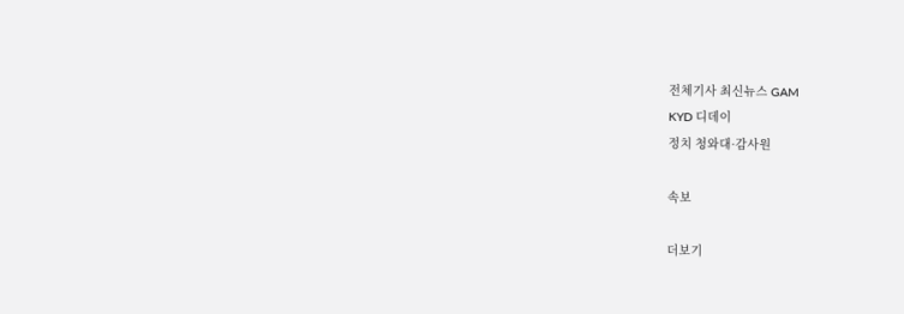전체기사 최신뉴스 GAM
KYD 디데이
정치 청와대·감사원

속보

더보기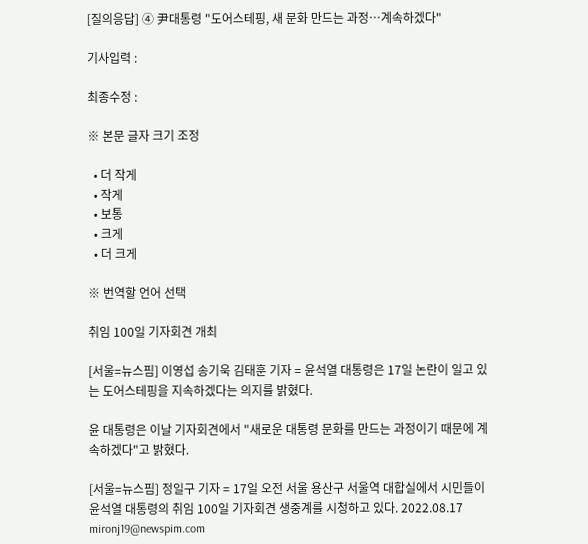[질의응답] ④ 尹대통령 "도어스테핑, 새 문화 만드는 과정…계속하겠다"

기사입력 :

최종수정 :

※ 본문 글자 크기 조정

  • 더 작게
  • 작게
  • 보통
  • 크게
  • 더 크게

※ 번역할 언어 선택

취임 100일 기자회견 개최

[서울=뉴스핌] 이영섭 송기욱 김태훈 기자 = 윤석열 대통령은 17일 논란이 일고 있는 도어스테핑을 지속하겠다는 의지를 밝혔다.

윤 대통령은 이날 기자회견에서 "새로운 대통령 문화를 만드는 과정이기 때문에 계속하겠다"고 밝혔다.

[서울=뉴스핌] 정일구 기자 = 17일 오전 서울 용산구 서울역 대합실에서 시민들이 윤석열 대통령의 취임 100일 기자회견 생중계를 시청하고 있다. 2022.08.17 mironj19@newspim.com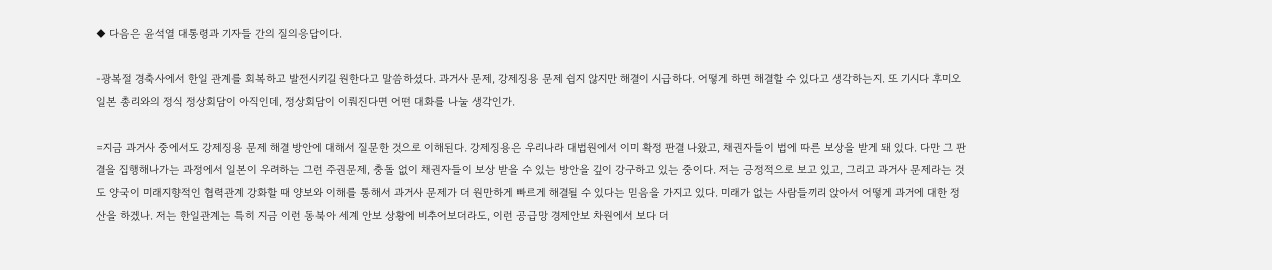◆ 다음은 윤석열 대통령과 기자들 간의 질의응답이다.

-광복절 경축사에서 한일 관계를 회복하고 발전시키길 원한다고 말씀하셨다. 과거사 문제, 강제징용 문제 쉽지 않지만 해결이 시급하다. 어떻게 하면 해결할 수 있다고 생각하는지. 또 기시다 후미오 일본 총리와의 정식 정상회담이 아직인데, 정상회담이 이뤄진다면 어떤 대화를 나눌 생각인가.

=지금 과거사 중에서도 강제징용 문제 해결 방안에 대해서 질문한 것으로 이해된다. 강제징용은 우리나라 대법원에서 이미 확정 판결 나왔고, 채권자들이 법에 따른 보상을 받게 돼 있다. 다만 그 판결을 집행해나가는 과정에서 일본이 우려하는 그런 주권문제, 충돌 없이 채권자들이 보상 받을 수 있는 방안을 깊이 강구하고 있는 중이다. 저는 긍정적으로 보고 있고, 그리고 과거사 문제라는 것도 양국이 미래지향적인 협력관계 강화할 때 양보와 이해를 통해서 과거사 문제가 더 원만하게 빠르게 해결될 수 있다는 믿음을 가지고 있다. 미래가 없는 사람들끼리 앉아서 어떻게 과거에 대한 정산을 하겠나. 저는 한일관계는 특히 지금 이런 동북아 세계 안보 상황에 비추어보더라도, 이런 공급망 경제안보 차원에서 보다 더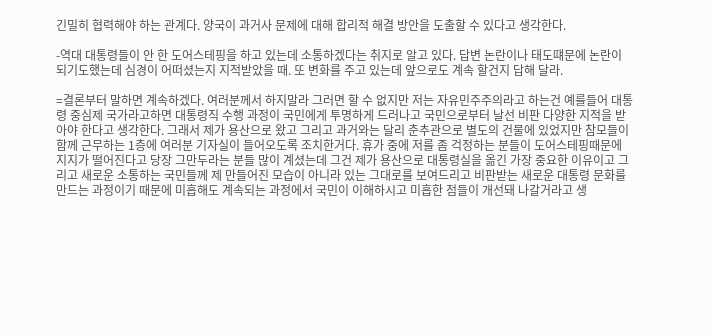긴밀히 협력해야 하는 관계다. 양국이 과거사 문제에 대해 합리적 해결 방안을 도출할 수 있다고 생각한다.

-역대 대통령들이 안 한 도어스테핑을 하고 있는데 소통하겠다는 취지로 알고 있다. 답변 논란이나 태도떄문에 논란이 되기도했는데 심경이 어떠셨는지 지적받았을 때. 또 변화를 주고 있는데 앞으로도 계속 할건지 답해 달라.

=결론부터 말하면 계속하겠다. 여러분께서 하지말라 그러면 할 수 없지만 저는 자유민주주의라고 하는건 예를들어 대통령 중심제 국가라고하면 대통령직 수행 과정이 국민에게 투명하게 드러나고 국민으로부터 날선 비판 다양한 지적을 받아야 한다고 생각한다. 그래서 제가 용산으로 왔고 그리고 과거와는 달리 춘추관으로 별도의 건물에 있었지만 참모들이 함께 근무하는 1층에 여러분 기자실이 들어오도록 조치한거다. 휴가 중에 저를 좀 걱정하는 분들이 도어스테핑때문에 지지가 떨어진다고 당장 그만두라는 분들 많이 계셨는데 그건 제가 용산으로 대통령실을 옮긴 가장 중요한 이유이고 그리고 새로운 소통하는 국민들께 제 만들어진 모습이 아니라 있는 그대로를 보여드리고 비판받는 새로운 대통령 문화를 만드는 과정이기 때문에 미흡해도 계속되는 과정에서 국민이 이해하시고 미흡한 점들이 개선돼 나갈거라고 생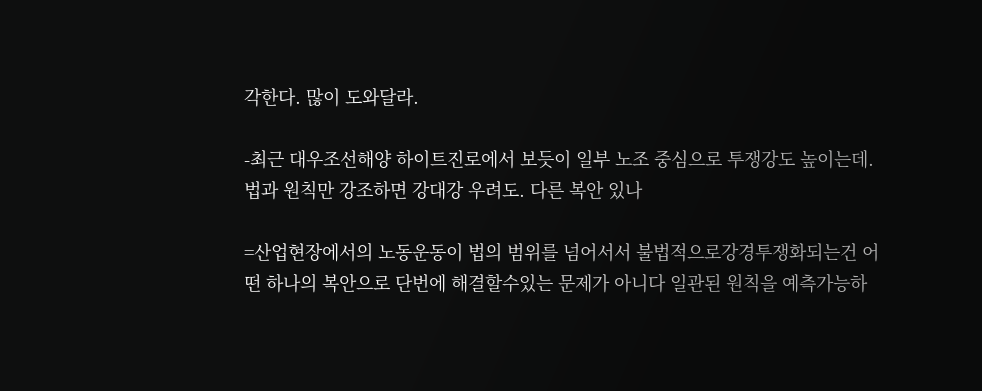각한다. 많이 도와달라.

-최근 대우조선해양 하이트진로에서 보듯이 일부 노조 중심으로 투쟁강도 높이는데. 법과 원칙만 강조하면 강대강 우려도. 다른 복안 있나

=산업현장에서의 노동운동이 법의 범위를 넘어서서 불법적으로강경투쟁화되는건 어떤 하나의 복안으로 단번에 해결할수있는 문제가 아니다 일관된 원칙을 예측가능하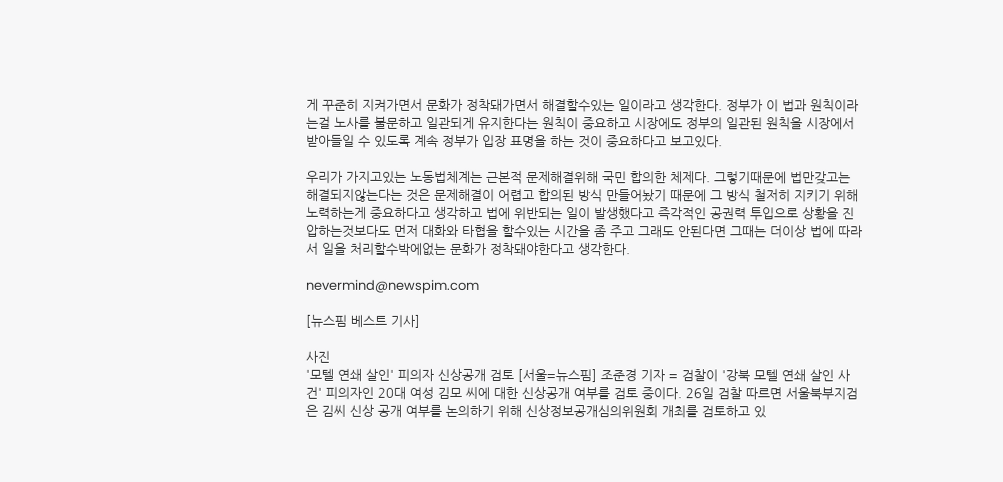게 꾸준히 지켜가면서 문화가 정착돼가면서 해결할수있는 일이라고 생각한다. 정부가 이 법과 원칙이라는걸 노사를 불문하고 일관되게 유지한다는 원칙이 중요하고 시장에도 정부의 일관된 원칙을 시장에서 받아들일 수 있도록 계속 정부가 입장 표명을 하는 것이 중요하다고 보고있다.

우리가 가지고있는 노동법체계는 근본적 문제해결위해 국민 합의한 체제다. 그렇기때문에 법만갖고는 해결되지않는다는 것은 문제해결이 어렵고 합의된 방식 만들어놨기 때문에 그 방식 철저히 지키기 위해 노력하는게 중요하다고 생각하고 법에 위반되는 일이 발생했다고 즉각적인 공권력 투입으로 상황을 진압하는것보다도 먼저 대화와 타협을 할수있는 시간을 좀 주고 그래도 안된다면 그때는 더이상 법에 따라서 일을 처리할수박에없는 문화가 정착돼야한다고 생각한다.

nevermind@newspim.com

[뉴스핌 베스트 기사]

사진
'모텔 연쇄 살인' 피의자 신상공개 검토 [서울=뉴스핌] 조준경 기자 = 검찰이 '강북 모텔 연쇄 살인 사건' 피의자인 20대 여성 김모 씨에 대한 신상공개 여부를 검토 중이다. 26일 검찰 따르면 서울북부지검은 김씨 신상 공개 여부를 논의하기 위해 신상정보공개심의위원회 개최를 검토하고 있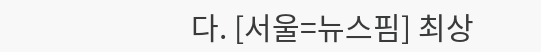다. [서울=뉴스핌] 최상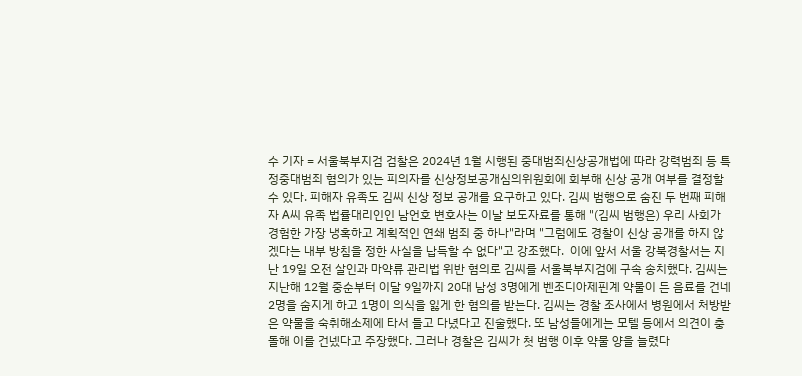수 기자 = 서울북부지검 검찰은 2024년 1월 시행된 중대범죄신상공개법에 따라 강력범죄 등 특정중대범죄 혐의가 있는 피의자를 신상정보공개심의위원회에 회부해 신상 공개 여부를 결정할 수 있다. 피해자 유족도 김씨 신상 정보 공개를 요구하고 있다. 김씨 범행으로 숨진 두 번째 피해자 A씨 유족 법률대리인인 남언호 변호사는 이날 보도자료를 통해 "(김씨 범행은) 우리 사회가 경험한 가장 냉혹하고 계획적인 연쇄 범죄 중 하나"라며 "그럼에도 경찰이 신상 공개를 하지 않겠다는 내부 방침을 정한 사실을 납득할 수 없다"고 강조했다.  이에 앞서 서울 강북경찰서는 지난 19일 오전 살인과 마약류 관리법 위반 혐의로 김씨를 서울북부지검에 구속 송치했다. 김씨는 지난해 12월 중순부터 이달 9일까지 20대 남성 3명에게 벤조디아제핀계 약물이 든 음료를 건네 2명을 숨지게 하고 1명이 의식을 잃게 한 혐의를 받는다. 김씨는 경찰 조사에서 병원에서 처방받은 약물을 숙취해소제에 타서 들고 다녔다고 진술했다. 또 남성들에게는 모텔 등에서 의견이 충돌해 이를 건넸다고 주장했다. 그러나 경찰은 김씨가 첫 범행 이후 약물 양을 늘렸다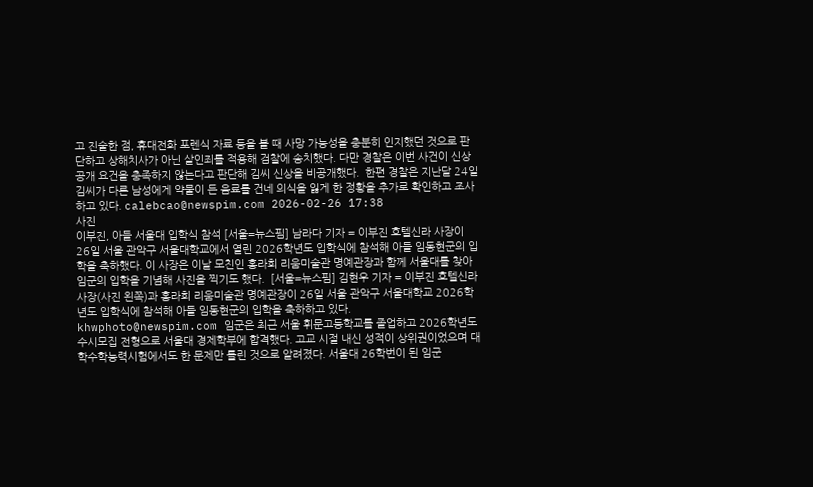고 진술한 점, 휴대전화 포렌식 자료 등을 볼 때 사망 가능성을 충분히 인지했던 것으로 판단하고 상해치사가 아닌 살인죄를 적용해 검찰에 송치했다. 다만 경찰은 이번 사건이 신상공개 요건을 충족하지 않는다고 판단해 김씨 신상을 비공개했다.  한편 경찰은 지난달 24일 김씨가 다른 남성에게 약물이 든 음료를 건네 의식을 잃게 한 정황을 추가로 확인하고 조사하고 있다. calebcao@newspim.com 2026-02-26 17:38
사진
이부진, 아들 서울대 입학식 참석 [서울=뉴스핌] 남라다 기자 = 이부진 호텔신라 사장이 26일 서울 관악구 서울대학교에서 열린 2026학년도 입학식에 참석해 아들 임동현군의 입학을 축하했다. 이 사장은 이날 모친인 홍라희 리움미술관 명예관장과 함께 서울대를 찾아 임군의 입학을 기념해 사진을 찍기도 했다.  [서울=뉴스핌] 김현우 기자 = 이부진 호텔신라 사장(사진 왼쪽)과 홍라희 리움미술관 명예관장이 26일 서울 관악구 서울대학교 2026학년도 입학식에 참석해 아들 임동현군의 입학을 축하하고 있다.  khwphoto@newspim.com 임군은 최근 서울 휘문고등학교를 졸업하고 2026학년도 수시모집 전형으로 서울대 경제학부에 합격했다. 고교 시절 내신 성적이 상위권이었으며 대학수학능력시험에서도 한 문제만 틀린 것으로 알려졌다. 서울대 26학번이 된 임군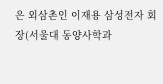은 외삼촌인 이재용 삼성전자 회장(서울대 동양사학과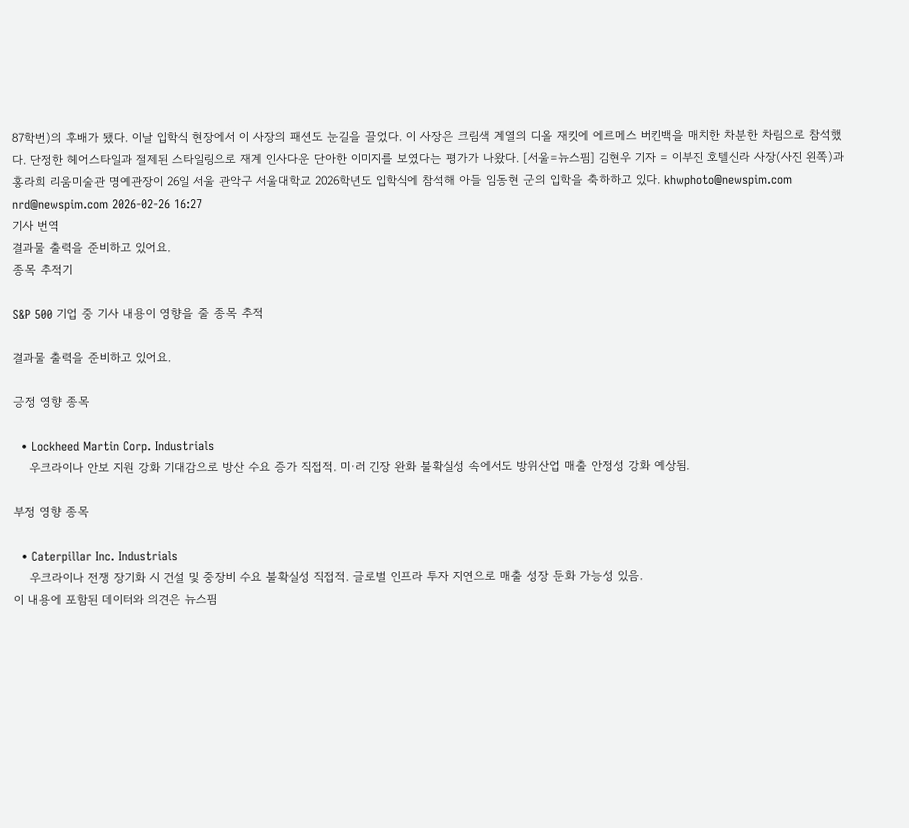87학번)의 후배가 됐다. 이날 입학식 현장에서 이 사장의 패션도 눈길을 끌었다. 이 사장은 크림색 계열의 디올 재킷에 에르메스 버킨백을 매치한 차분한 차림으로 참석했다. 단정한 헤어스타일과 절제된 스타일링으로 재계 인사다운 단아한 이미지를 보였다는 평가가 나왔다. [서울=뉴스핌] 김현우 기자 = 이부진 호텔신라 사장(사진 왼쪽)과 홍라희 리움미술관 명예관장이 26일 서울 관악구 서울대학교 2026학년도 입학식에 참석해 아들 임동현 군의 입학을 축하하고 있다. khwphoto@newspim.com nrd@newspim.com 2026-02-26 16:27
기사 번역
결과물 출력을 준비하고 있어요.
종목 추적기

S&P 500 기업 중 기사 내용이 영향을 줄 종목 추적

결과물 출력을 준비하고 있어요.

긍정 영향 종목

  • Lockheed Martin Corp. Industrials
    우크라이나 안보 지원 강화 기대감으로 방산 수요 증가 직접적. 미·러 긴장 완화 불확실성 속에서도 방위산업 매출 안정성 강화 예상됨.

부정 영향 종목

  • Caterpillar Inc. Industrials
    우크라이나 전쟁 장기화 시 건설 및 중장비 수요 불확실성 직접적. 글로벌 인프라 투자 지연으로 매출 성장 둔화 가능성 있음.
이 내용에 포함된 데이터와 의견은 뉴스핌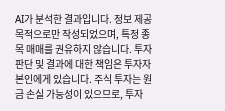AI가 분석한 결과입니다. 정보 제공 목적으로만 작성되었으며, 특정 종목 매매를 권유하지 않습니다. 투자 판단 및 결과에 대한 책임은 투자자 본인에게 있습니다. 주식 투자는 원금 손실 가능성이 있으므로, 투자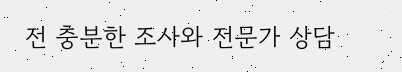전 충분한 조사와 전문가 상담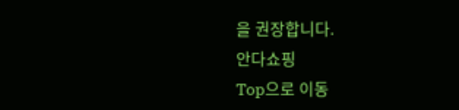을 권장합니다.
안다쇼핑
Top으로 이동